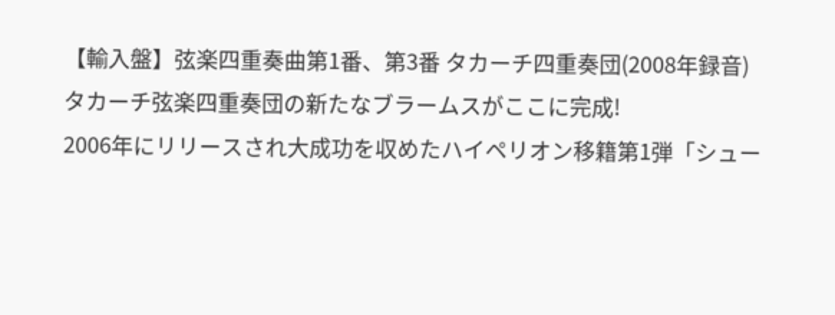【輸入盤】弦楽四重奏曲第1番、第3番 タカーチ四重奏団(2008年録音)
タカーチ弦楽四重奏団の新たなブラームスがここに完成!
2006年にリリースされ大成功を収めたハイペリオン移籍第1弾「シュー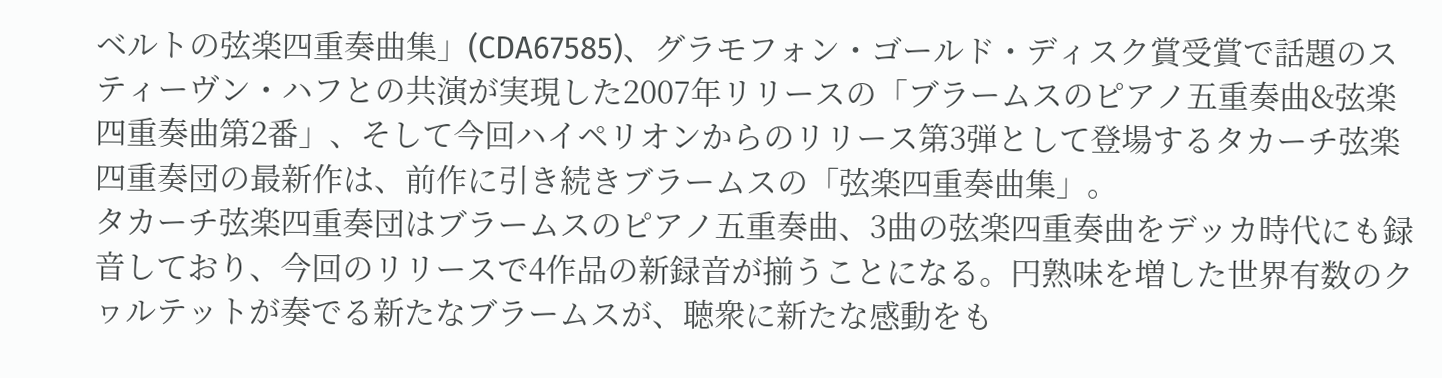ベルトの弦楽四重奏曲集」(CDA67585)、グラモフォン・ゴールド・ディスク賞受賞で話題のスティーヴン・ハフとの共演が実現した2007年リリースの「ブラームスのピアノ五重奏曲&弦楽四重奏曲第2番」、そして今回ハイペリオンからのリリース第3弾として登場するタカーチ弦楽四重奏団の最新作は、前作に引き続きブラームスの「弦楽四重奏曲集」。
タカーチ弦楽四重奏団はブラームスのピアノ五重奏曲、3曲の弦楽四重奏曲をデッカ時代にも録音しており、今回のリリースで4作品の新録音が揃うことになる。円熟味を増した世界有数のクヮルテットが奏でる新たなブラームスが、聴衆に新たな感動をも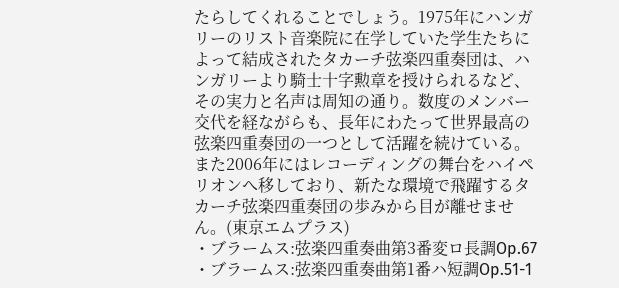たらしてくれることでしょう。1975年にハンガリーのリスト音楽院に在学していた学生たちによって結成されたタカーチ弦楽四重奏団は、ハンガリーより騎士十字勲章を授けられるなど、その実力と名声は周知の通り。数度のメンバー交代を経ながらも、長年にわたって世界最高の弦楽四重奏団の一つとして活躍を続けている。また2006年にはレコーディングの舞台をハイペリオンへ移しており、新たな環境で飛躍するタカーチ弦楽四重奏団の歩みから目が離せません。(東京エムプラス)
・ブラームス:弦楽四重奏曲第3番変ロ長調Op.67
・ブラームス:弦楽四重奏曲第1番ハ短調Op.51-1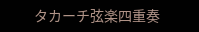タカーチ弦楽四重奏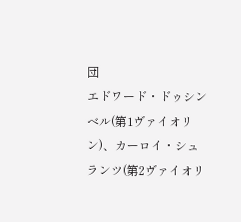団
エドワード・ドゥシンベル(第1ヴァイオリン)、カーロイ・シュランツ(第2ヴァイオリ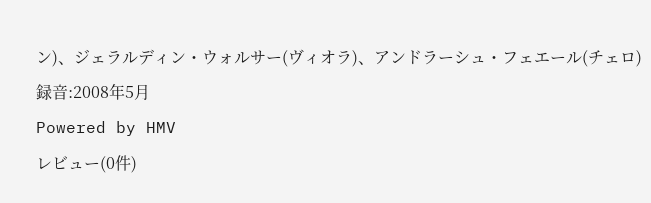ン)、ジェラルディン・ウォルサー(ヴィオラ)、アンドラーシュ・フェエール(チェロ)
録音:2008年5月
Powered by HMV
レビュー(0件)